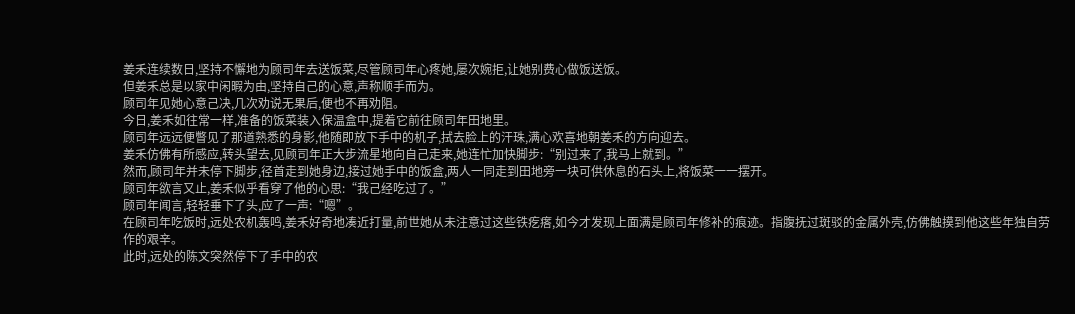姜禾连续数日,坚持不懈地为顾司年去送饭菜,尽管顾司年心疼她,屡次婉拒,让她别费心做饭送饭。
但姜禾总是以家中闲暇为由,坚持自己的心意,声称顺手而为。
顾司年见她心意己决,几次劝说无果后,便也不再劝阻。
今日,姜禾如往常一样,准备的饭菜装入保温盒中,提着它前往顾司年田地里。
顾司年远远便瞥见了那道熟悉的身影,他随即放下手中的机子,拭去脸上的汗珠,满心欢喜地朝姜禾的方向迎去。
姜禾仿佛有所感应,转头望去,见顾司年正大步流星地向自己走来,她连忙加快脚步:“别过来了,我马上就到。”
然而,顾司年并未停下脚步,径首走到她身边,接过她手中的饭盒,两人一同走到田地旁一块可供休息的石头上,将饭菜一一摆开。
顾司年欲言又止,姜禾似乎看穿了他的心思:“我己经吃过了。”
顾司年闻言,轻轻垂下了头,应了一声:“嗯”。
在顾司年吃饭时,远处农机轰鸣,姜禾好奇地凑近打量,前世她从未注意过这些铁疙瘩,如今才发现上面满是顾司年修补的痕迹。指腹抚过斑驳的金属外壳,仿佛触摸到他这些年独自劳作的艰辛。
此时,远处的陈文突然停下了手中的农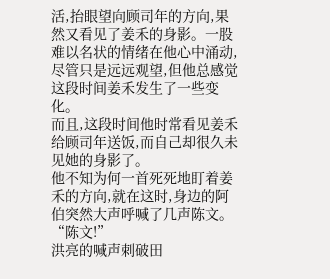活,抬眼望向顾司年的方向,果然又看见了姜禾的身影。一股难以名状的情绪在他心中涌动,尽管只是远远观望,但他总感觉这段时间姜禾发生了一些变化。
而且,这段时间他时常看见姜禾给顾司年送饭,而自己却很久未见她的身影了。
他不知为何一首死死地盯着姜禾的方向,就在这时,身边的阿伯突然大声呼喊了几声陈文。
“陈文!”
洪亮的喊声刺破田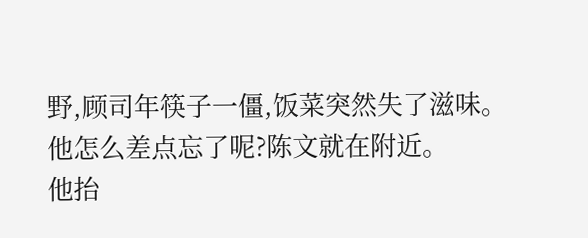野,顾司年筷子一僵,饭菜突然失了滋味。
他怎么差点忘了呢?陈文就在附近。
他抬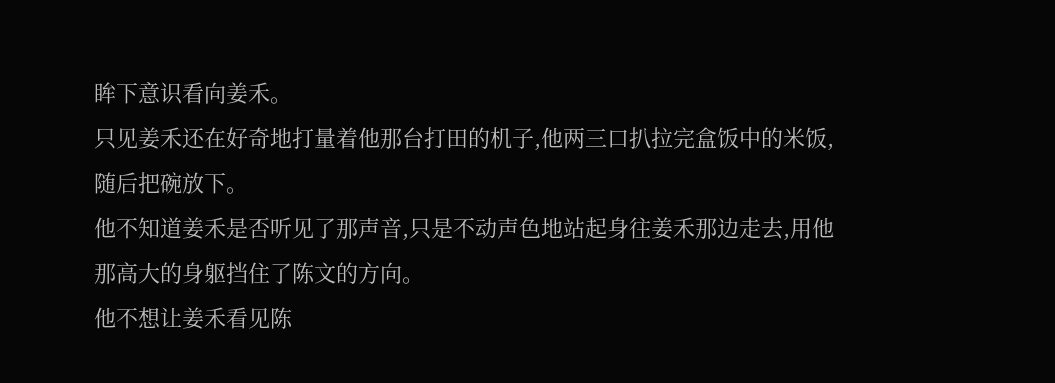眸下意识看向姜禾。
只见姜禾还在好奇地打量着他那台打田的机子,他两三口扒拉完盒饭中的米饭,随后把碗放下。
他不知道姜禾是否听见了那声音,只是不动声色地站起身往姜禾那边走去,用他那高大的身躯挡住了陈文的方向。
他不想让姜禾看见陈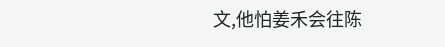文,他怕姜禾会往陈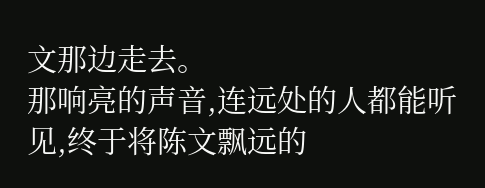文那边走去。
那响亮的声音,连远处的人都能听见,终于将陈文飘远的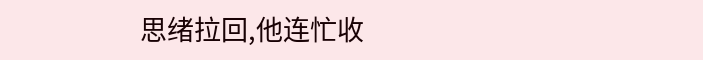思绪拉回,他连忙收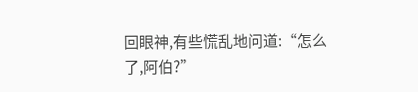回眼神,有些慌乱地问道:“怎么了,阿伯?”